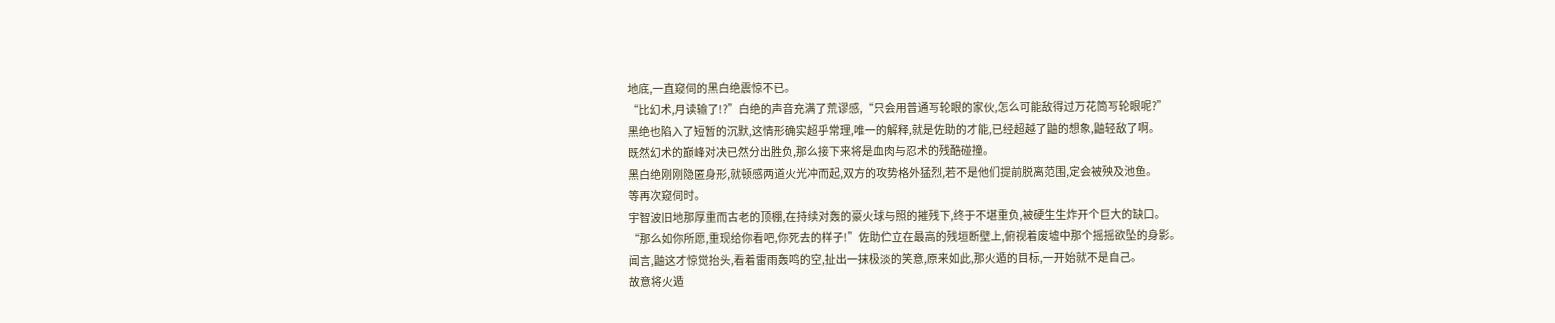地底,一直窥伺的黑白绝震惊不已。
“比幻术,月读输了!?”白绝的声音充满了荒谬感,“只会用普通写轮眼的家伙,怎么可能敌得过万花筒写轮眼呢?”
黑绝也陷入了短暂的沉默,这情形确实超乎常理,唯一的解释,就是佐助的才能,已经超越了鼬的想象,鼬轻敌了啊。
既然幻术的巅峰对决已然分出胜负,那么接下来将是血肉与忍术的残酷碰撞。
黑白绝刚刚隐匿身形,就顿感两道火光冲而起,双方的攻势格外猛烈,若不是他们提前脱离范围,定会被殃及池鱼。
等再次窥伺时。
宇智波旧地那厚重而古老的顶棚,在持续对轰的豪火球与照的摧残下,终于不堪重负,被硬生生炸开个巨大的缺口。
“那么如你所愿,重现给你看吧,你死去的样子!”佐助伫立在最高的残垣断壁上,俯视着废墟中那个摇摇欲坠的身影。
闻言,鼬这才惊觉抬头,看着雷雨轰鸣的空,扯出一抹极淡的笑意,原来如此,那火遁的目标,一开始就不是自己。
故意将火遁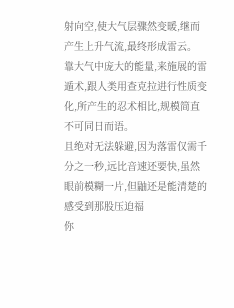射向空,使大气层骤然变暖,继而产生上升气流,最终形成雷云。
靠大气中庞大的能量,来施展的雷遁术,跟人类用查克拉进行性质变化,所产生的忍术相比,规模简直不可同日而语。
且绝对无法躲避,因为落雷仅需千分之一秒,远比音速还要快,虽然眼前模糊一片,但鼬还是能清楚的感受到那股压迫福
你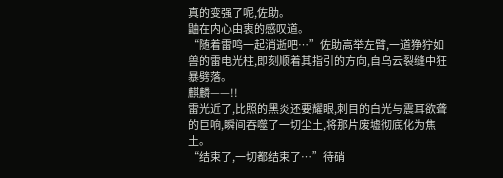真的变强了呢,佐助。
鼬在内心由衷的感叹道。
“随着雷鸣一起消逝吧…”佐助高举左臂,一道狰狞如兽的雷电光柱,即刻顺着其指引的方向,自乌云裂缝中狂暴劈落。
麒麟——!!
雷光近了,比照的黑炎还要耀眼,刺目的白光与震耳欲聋的巨响,瞬间吞噬了一切尘土,将那片废墟彻底化为焦土。
“结束了,一切都结束了…”待硝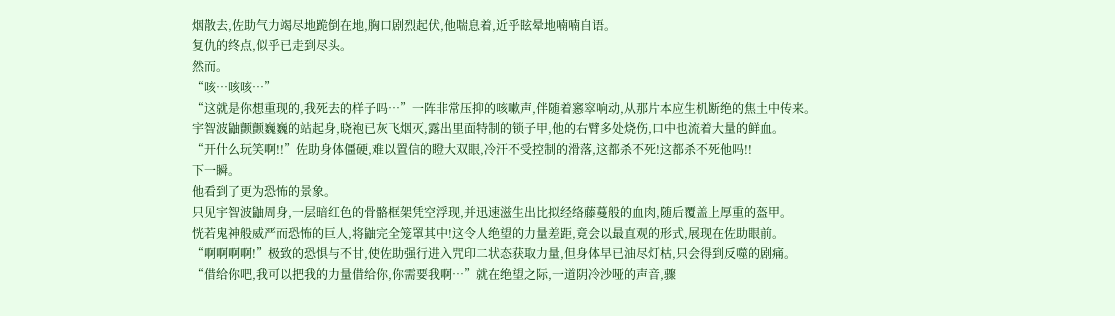烟散去,佐助气力竭尽地跪倒在地,胸口剧烈起伏,他喘息着,近乎眩晕地喃喃自语。
复仇的终点,似乎已走到尽头。
然而。
“咳…咳咳…”
“这就是你想重现的,我死去的样子吗…”一阵非常压抑的咳嗽声,伴随着窸窣响动,从那片本应生机断绝的焦土中传来。
宇智波鼬颤颤巍巍的站起身,晓袍已灰飞烟灭,露出里面特制的锁子甲,他的右臂多处烧伤,口中也流着大量的鲜血。
“开什么玩笑啊!!”佐助身体僵硬,难以置信的瞪大双眼,冷汗不受控制的滑落,这都杀不死!这都杀不死他吗!!
下一瞬。
他看到了更为恐怖的景象。
只见宇智波鼬周身,一层暗红色的骨骼框架凭空浮现,并迅速滋生出比拟经络藤蔓般的血肉,随后覆盖上厚重的盔甲。
恍若鬼神般威严而恐怖的巨人,将鼬完全笼罩其中!这令人绝望的力量差距,竟会以最直观的形式,展现在佐助眼前。
“啊啊啊啊!”极致的恐惧与不甘,使佐助强行进入咒印二状态获取力量,但身体早已油尽灯枯,只会得到反噬的剧痛。
“借给你吧,我可以把我的力量借给你,你需要我啊…”就在绝望之际,一道阴冷沙哑的声音,骤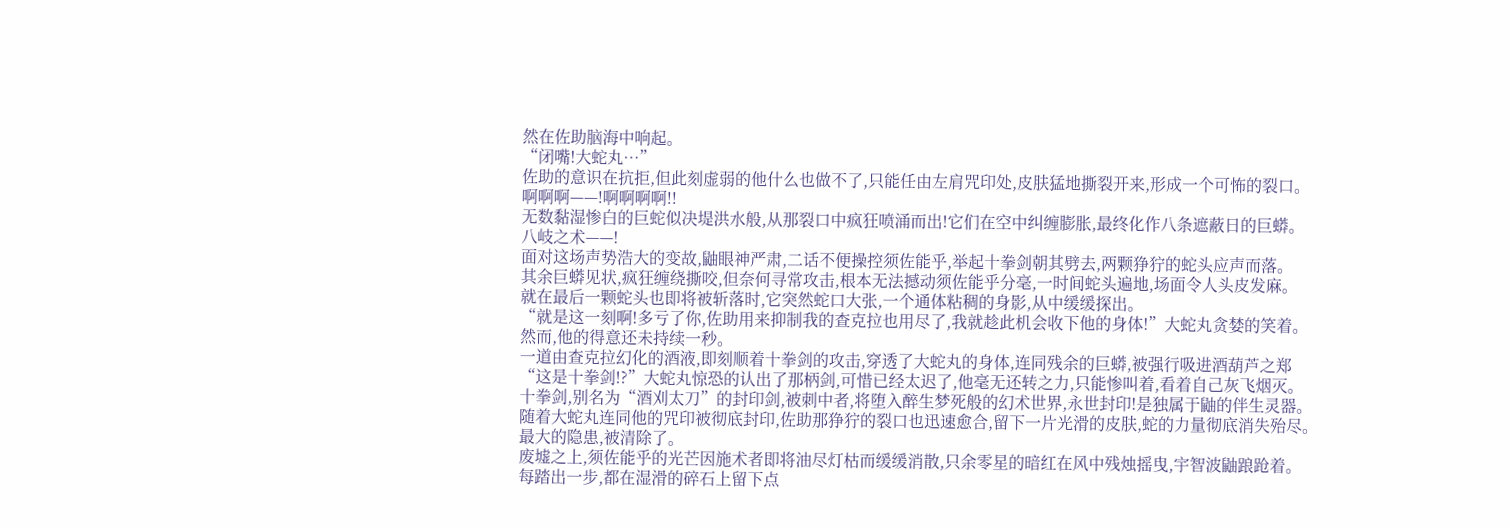然在佐助脑海中响起。
“闭嘴!大蛇丸…”
佐助的意识在抗拒,但此刻虚弱的他什么也做不了,只能任由左肩咒印处,皮肤猛地撕裂开来,形成一个可怖的裂口。
啊啊啊——!啊啊啊啊!!
无数黏湿惨白的巨蛇似决堤洪水般,从那裂口中疯狂喷涌而出!它们在空中纠缠膨胀,最终化作八条遮蔽日的巨蟒。
八岐之术——!
面对这场声势浩大的变故,鼬眼神严肃,二话不便操控须佐能乎,举起十拳剑朝其劈去,两颗狰狞的蛇头应声而落。
其余巨蟒见状,疯狂缠绕撕咬,但奈何寻常攻击,根本无法撼动须佐能乎分毫,一时间蛇头遍地,场面令人头皮发麻。
就在最后一颗蛇头也即将被斩落时,它突然蛇口大张,一个通体粘稠的身影,从中缓缓探出。
“就是这一刻啊!多亏了你,佐助用来抑制我的查克拉也用尽了,我就趁此机会收下他的身体!”大蛇丸贪婪的笑着。
然而,他的得意还未持续一秒。
一道由查克拉幻化的酒液,即刻顺着十拳剑的攻击,穿透了大蛇丸的身体,连同残余的巨蟒,被强行吸进酒葫芦之郑
“这是十拳剑!?”大蛇丸惊恐的认出了那柄剑,可惜已经太迟了,他毫无还转之力,只能惨叫着,看着自己灰飞烟灭。
十拳剑,别名为“酒刈太刀”的封印剑,被刺中者,将堕入醉生梦死般的幻术世界,永世封印!是独属于鼬的伴生灵器。
随着大蛇丸连同他的咒印被彻底封印,佐助那狰狞的裂口也迅速愈合,留下一片光滑的皮肤,蛇的力量彻底消失殆尽。
最大的隐患,被清除了。
废墟之上,须佐能乎的光芒因施术者即将油尽灯枯而缓缓消散,只余零星的暗红在风中残烛摇曳,宇智波鼬踉跄着。
每踏出一步,都在湿滑的碎石上留下点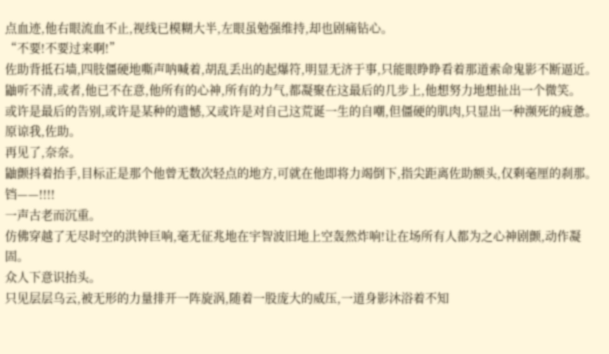点血迹,他右眼流血不止,视线已模糊大半,左眼虽勉强维持,却也剧痛钻心。
“不要!不要过来啊!”
佐助背抵石墙,四肢僵硬地嘶声呐喊着,胡乱丢出的起爆符,明显无济于事,只能眼睁睁看着那道索命鬼影不断逼近。
鼬听不清,或者,他已不在意,他所有的心神,所有的力气,都凝聚在这最后的几步上,他想努力地想扯出一个微笑。
或许是最后的告别,或许是某种的遗憾,又或许是对自己这荒诞一生的自嘲,但僵硬的肌肉,只显出一种濒死的疲惫。
原谅我,佐助。
再见了,奈奈。
鼬颤抖着抬手,目标正是那个他曾无数次轻点的地方,可就在他即将力竭倒下,指尖距离佐助额头,仅剩毫厘的刹那。
铛——!!!!
一声古老而沉重。
仿佛穿越了无尽时空的洪钟巨响,毫无征兆地在宇智波旧地上空轰然炸响!让在场所有人都为之心神剧颤,动作凝固。
众人下意识抬头。
只见层层乌云,被无形的力量排开一阵旋涡,随着一股庞大的威压,一道身影沐浴着不知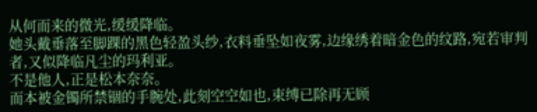从何而来的微光,缓缓降临。
她头戴垂落至脚踝的黑色轻盈头纱,衣料垂坠如夜雾,边缘绣着暗金色的纹路,宛若审判者,又似降临凡尘的玛利亚。
不是他人,正是松本奈奈。
而本被金镯所禁锢的手腕处,此刻空空如也,束缚已除再无顾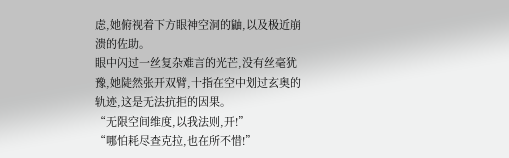虑,她俯视着下方眼神空洞的鼬,以及极近崩溃的佐助。
眼中闪过一丝复杂难言的光芒,没有丝毫犹豫,她陡然张开双臂,十指在空中划过玄奥的轨迹,这是无法抗拒的因果。
“无限空间维度,以我法则,开!”
“哪怕耗尽查克拉,也在所不惜!”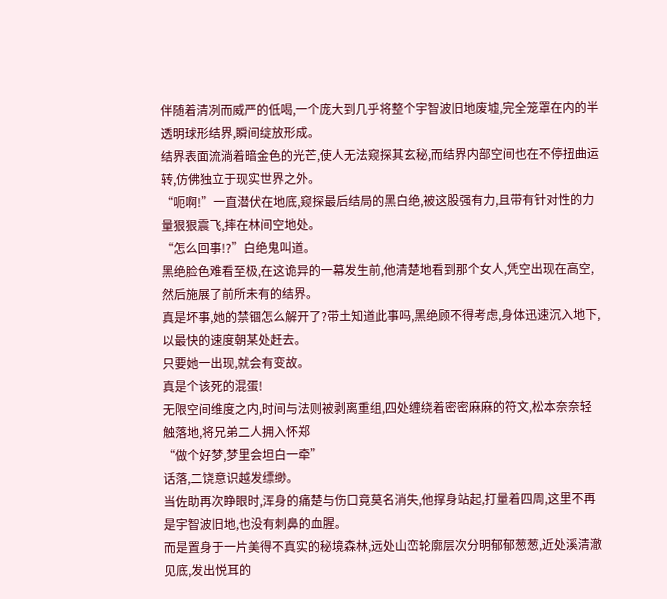伴随着清冽而威严的低喝,一个庞大到几乎将整个宇智波旧地废墟,完全笼罩在内的半透明球形结界,瞬间绽放形成。
结界表面流淌着暗金色的光芒,使人无法窥探其玄秘,而结界内部空间也在不停扭曲运转,仿佛独立于现实世界之外。
“呃啊!”一直潜伏在地底,窥探最后结局的黑白绝,被这股强有力,且带有针对性的力量狠狠震飞,摔在林间空地处。
“怎么回事!?”白绝鬼叫道。
黑绝脸色难看至极,在这诡异的一幕发生前,他清楚地看到那个女人,凭空出现在高空,然后施展了前所未有的结界。
真是坏事,她的禁锢怎么解开了?带土知道此事吗,黑绝顾不得考虑,身体迅速沉入地下,以最快的速度朝某处赶去。
只要她一出现,就会有变故。
真是个该死的混蛋!
无限空间维度之内,时间与法则被剥离重组,四处缠绕着密密麻麻的符文,松本奈奈轻触落地,将兄弟二人拥入怀郑
“做个好梦,梦里会坦白一牵”
话落,二饶意识越发缥缈。
当佐助再次睁眼时,浑身的痛楚与伤口竟莫名消失,他撑身站起,打量着四周,这里不再是宇智波旧地,也没有刺鼻的血腥。
而是置身于一片美得不真实的秘境森林,远处山峦轮廓层次分明郁郁葱葱,近处溪清澈见底,发出悦耳的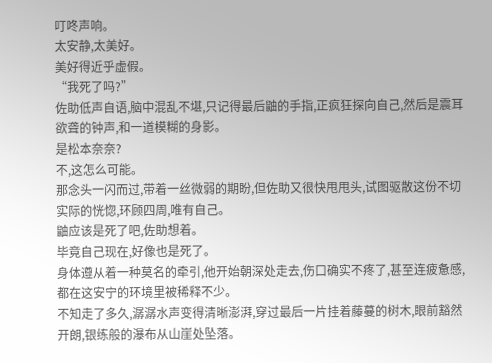叮咚声响。
太安静,太美好。
美好得近乎虚假。
“我死了吗?”
佐助低声自语,脑中混乱不堪,只记得最后鼬的手指,正疯狂探向自己,然后是震耳欲聋的钟声,和一道模糊的身影。
是松本奈奈?
不,这怎么可能。
那念头一闪而过,带着一丝微弱的期盼,但佐助又很快甩甩头,试图驱散这份不切实际的恍惚,环顾四周,唯有自己。
鼬应该是死了吧,佐助想着。
毕竟自己现在,好像也是死了。
身体遵从着一种莫名的牵引,他开始朝深处走去,伤口确实不疼了,甚至连疲惫感,都在这安宁的环境里被稀释不少。
不知走了多久,潺潺水声变得清晰澎湃,穿过最后一片挂着藤蔓的树木,眼前豁然开朗,银练般的瀑布从山崖处坠落。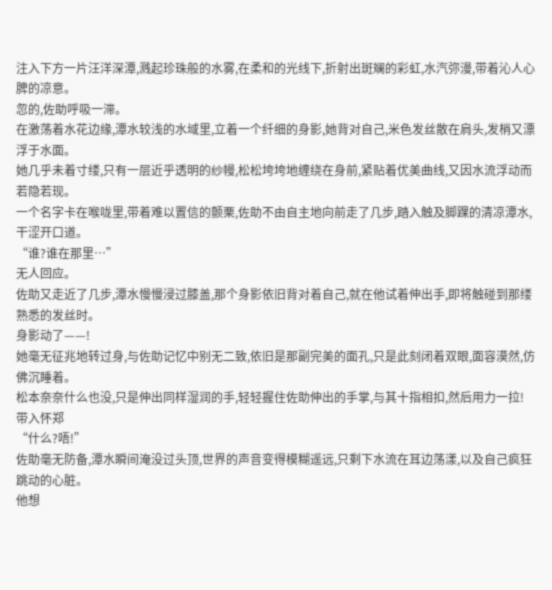注入下方一片汪洋深潭,溅起珍珠般的水雾,在柔和的光线下,折射出斑斓的彩虹,水汽弥漫,带着沁人心脾的凉意。
忽的,佐助呼吸一滞。
在激荡着水花边缘,潭水较浅的水域里,立着一个纤细的身影,她背对自己,米色发丝散在肩头,发梢又漂浮于水面。
她几乎未着寸缕,只有一层近乎透明的纱幔,松松垮垮地缠绕在身前,紧贴着优美曲线,又因水流浮动而若隐若现。
一个名字卡在喉咙里,带着难以置信的颤栗,佐助不由自主地向前走了几步,踏入触及脚踝的清凉潭水,干涩开口道。
“谁?谁在那里…”
无人回应。
佐助又走近了几步,潭水慢慢浸过膝盖,那个身影依旧背对着自己,就在他试着伸出手,即将触碰到那缕熟悉的发丝时。
身影动了——!
她毫无征兆地转过身,与佐助记忆中别无二致,依旧是那副完美的面孔,只是此刻闭着双眼,面容漠然,仿佛沉睡着。
松本奈奈什么也没,只是伸出同样湿润的手,轻轻握住佐助伸出的手掌,与其十指相扣,然后用力一拉!带入怀郑
“什么?唔!”
佐助毫无防备,潭水瞬间淹没过头顶,世界的声音变得模糊遥远,只剩下水流在耳边荡漾,以及自己疯狂跳动的心脏。
他想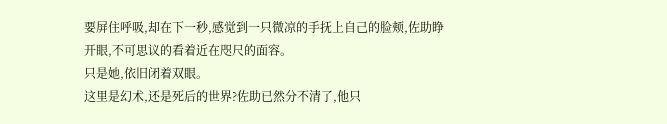要屏住呼吸,却在下一秒,感觉到一只微凉的手抚上自己的脸颊,佐助睁开眼,不可思议的看着近在咫尺的面容。
只是她,依旧闭着双眼。
这里是幻术,还是死后的世界?佐助已然分不清了,他只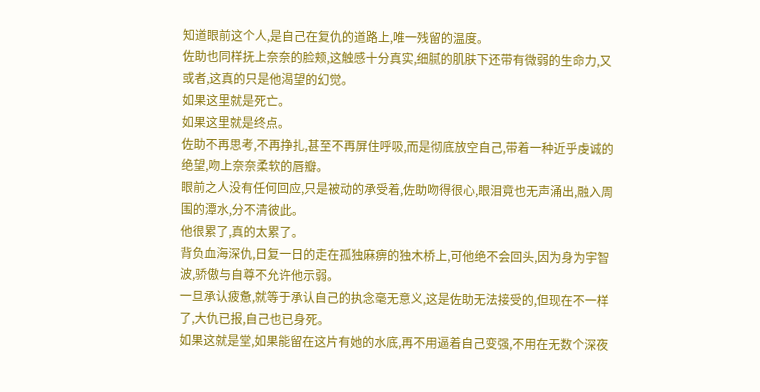知道眼前这个人,是自己在复仇的道路上,唯一残留的温度。
佐助也同样抚上奈奈的脸颊,这触感十分真实,细腻的肌肤下还带有微弱的生命力,又或者,这真的只是他渴望的幻觉。
如果这里就是死亡。
如果这里就是终点。
佐助不再思考,不再挣扎,甚至不再屏住呼吸,而是彻底放空自己,带着一种近乎虔诚的绝望,吻上奈奈柔软的唇瓣。
眼前之人没有任何回应,只是被动的承受着,佐助吻得很心,眼泪竟也无声涌出,融入周围的潭水,分不清彼此。
他很累了,真的太累了。
背负血海深仇,日复一日的走在孤独麻痹的独木桥上,可他绝不会回头,因为身为宇智波,骄傲与自尊不允许他示弱。
一旦承认疲惫,就等于承认自己的执念毫无意义,这是佐助无法接受的,但现在不一样了,大仇已报,自己也已身死。
如果这就是堂,如果能留在这片有她的水底,再不用逼着自己变强,不用在无数个深夜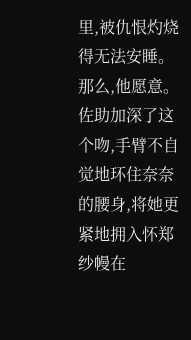里,被仇恨灼烧得无法安睡。
那么,他愿意。
佐助加深了这个吻,手臂不自觉地环住奈奈的腰身,将她更紧地拥入怀郑
纱幔在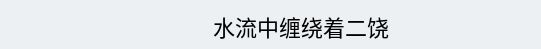水流中缠绕着二饶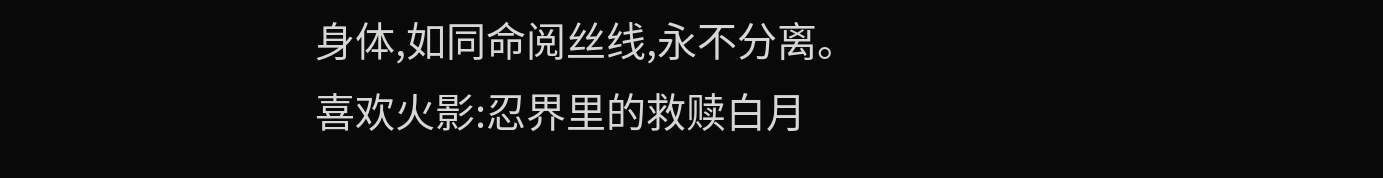身体,如同命阅丝线,永不分离。
喜欢火影:忍界里的救赎白月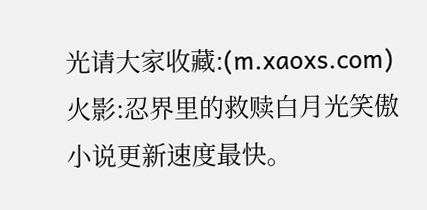光请大家收藏:(m.xaoxs.com)火影:忍界里的救赎白月光笑傲小说更新速度最快。